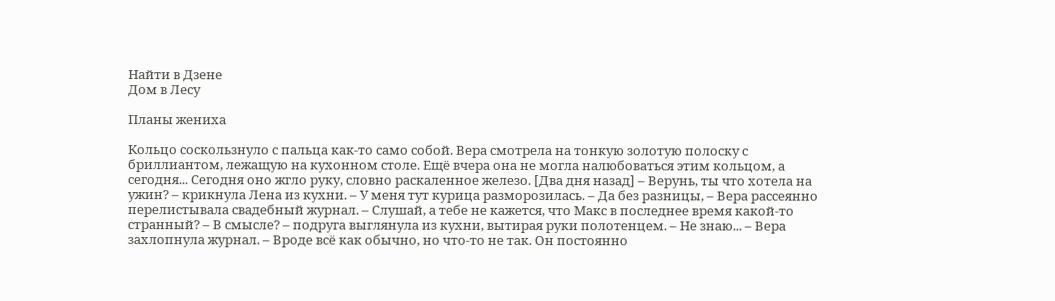Найти в Дзене
Дом в Лесу

Планы жениха

Кольцо соскользнуло с пальца как-то само собой. Вера смотрела на тонкую золотую полоску с бриллиантом, лежащую на кухонном столе. Ещё вчера она не могла налюбоваться этим кольцом, а сегодня... Сегодня оно жгло руку, словно раскаленное железо. [Два дня назад] – Верунь, ты что хотела на ужин? – крикнула Лена из кухни. – У меня тут курица разморозилась. – Да без разницы, – Вера рассеянно перелистывала свадебный журнал. – Слушай, а тебе не кажется, что Макс в последнее время какой-то странный? – В смысле? – подруга выглянула из кухни, вытирая руки полотенцем. – Не знаю... – Вера захлопнула журнал. – Вроде всё как обычно, но что-то не так. Он постоянно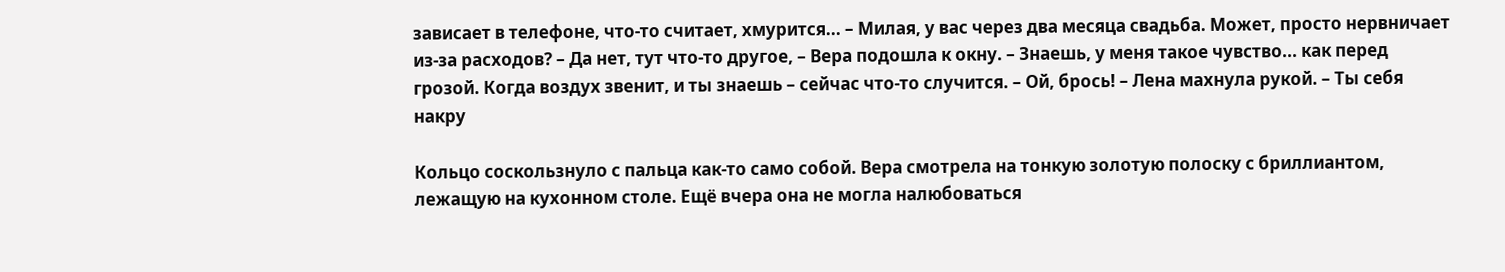зависает в телефоне, что-то считает, хмурится... – Милая, у вас через два месяца свадьба. Может, просто нервничает из-за расходов? – Да нет, тут что-то другое, – Вера подошла к окну. – Знаешь, у меня такое чувство... как перед грозой. Когда воздух звенит, и ты знаешь – сейчас что-то случится. – Ой, брось! – Лена махнула рукой. – Ты себя накру

Кольцо соскользнуло с пальца как-то само собой. Вера смотрела на тонкую золотую полоску с бриллиантом, лежащую на кухонном столе. Ещё вчера она не могла налюбоваться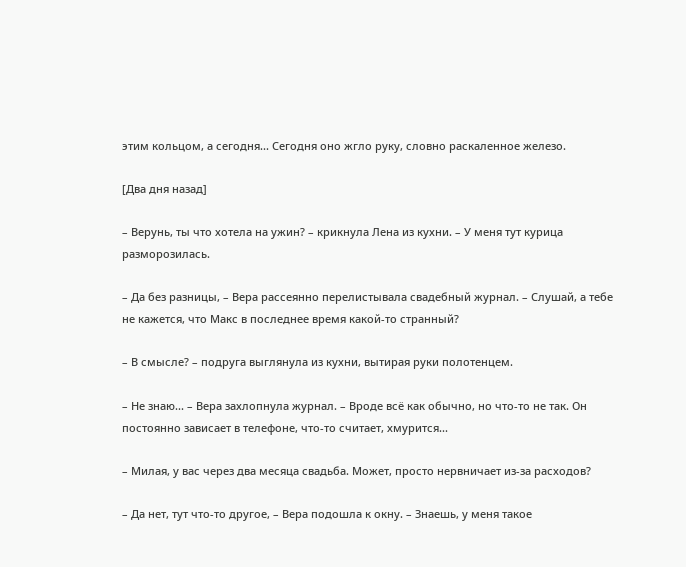этим кольцом, а сегодня... Сегодня оно жгло руку, словно раскаленное железо.

[Два дня назад]

– Верунь, ты что хотела на ужин? – крикнула Лена из кухни. – У меня тут курица разморозилась.

– Да без разницы, – Вера рассеянно перелистывала свадебный журнал. – Слушай, а тебе не кажется, что Макс в последнее время какой-то странный?

– В смысле? – подруга выглянула из кухни, вытирая руки полотенцем.

– Не знаю... – Вера захлопнула журнал. – Вроде всё как обычно, но что-то не так. Он постоянно зависает в телефоне, что-то считает, хмурится...

– Милая, у вас через два месяца свадьба. Может, просто нервничает из-за расходов?

– Да нет, тут что-то другое, – Вера подошла к окну. – Знаешь, у меня такое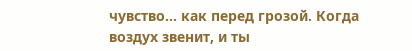чувство... как перед грозой. Когда воздух звенит, и ты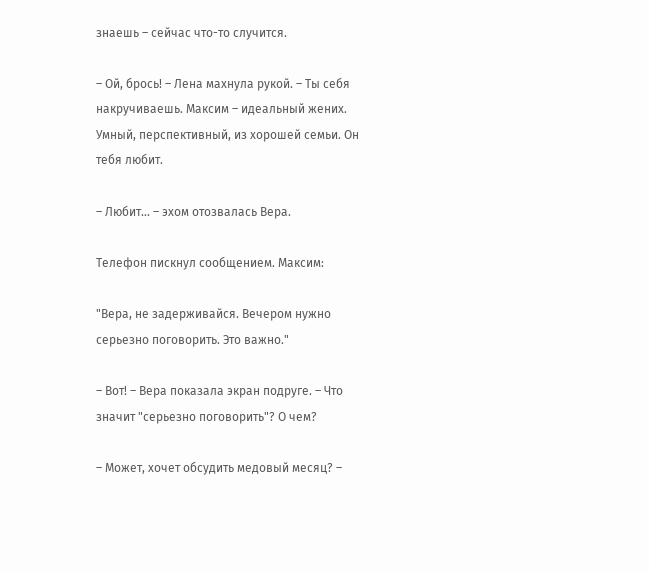знаешь – сейчас что-то случится.

– Ой, брось! – Лена махнула рукой. – Ты себя накручиваешь. Максим – идеальный жених. Умный, перспективный, из хорошей семьи. Он тебя любит.

– Любит... – эхом отозвалась Вера.

Телефон пискнул сообщением. Максим:

"Вера, не задерживайся. Вечером нужно серьезно поговорить. Это важно."

– Вот! – Вера показала экран подруге. – Что значит "серьезно поговорить"? О чем?

– Может, хочет обсудить медовый месяц? –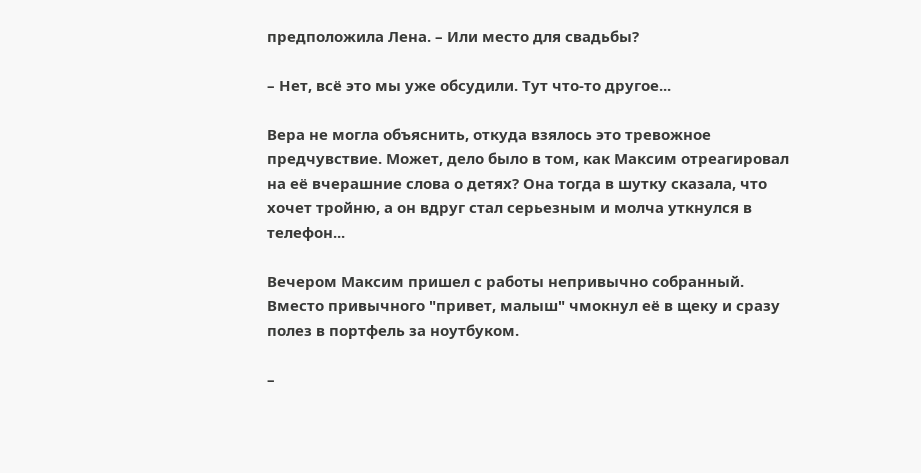предположила Лена. – Или место для свадьбы?

– Нет, всё это мы уже обсудили. Тут что-то другое...

Вера не могла объяснить, откуда взялось это тревожное предчувствие. Может, дело было в том, как Максим отреагировал на её вчерашние слова о детях? Она тогда в шутку сказала, что хочет тройню, а он вдруг стал серьезным и молча уткнулся в телефон...

Вечером Максим пришел с работы непривычно собранный. Вместо привычного "привет, малыш" чмокнул её в щеку и сразу полез в портфель за ноутбуком.

–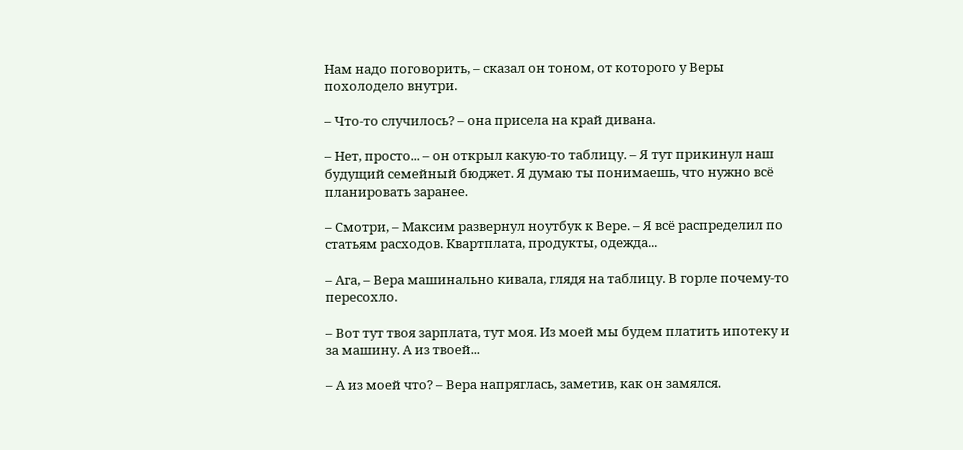Нам надо поговорить, – сказал он тоном, от которого у Веры похолодело внутри.

– Что-то случилось? – она присела на край дивана.

– Нет, просто... – он открыл какую-то таблицу. – Я тут прикинул наш будущий семейный бюджет. Я думаю ты понимаешь, что нужно всё планировать заранее.

– Смотри, – Максим развернул ноутбук к Вере. – Я всё распределил по статьям расходов. Квартплата, продукты, одежда...

– Ага, – Вера машинально кивала, глядя на таблицу. В горле почему-то пересохло.

– Вот тут твоя зарплата, тут моя. Из моей мы будем платить ипотеку и за машину. А из твоей...

– А из моей что? – Вера напряглась, заметив, как он замялся.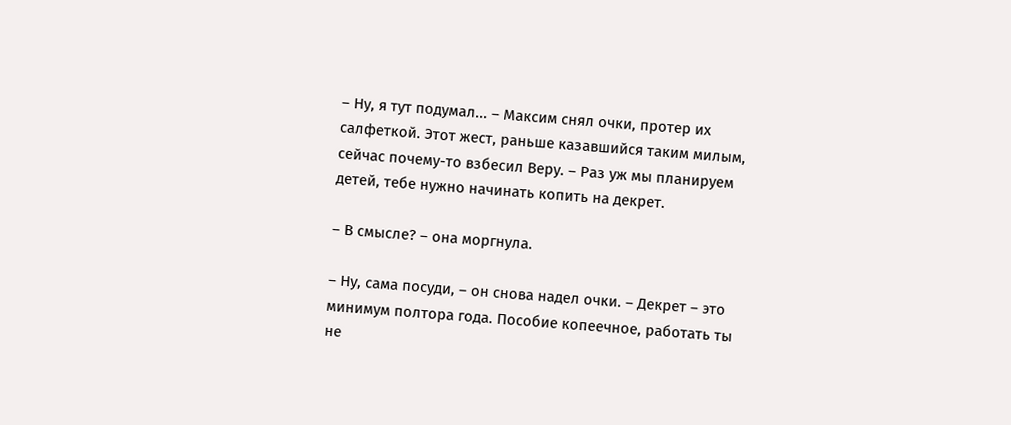– Ну, я тут подумал... – Максим снял очки, протер их салфеткой. Этот жест, раньше казавшийся таким милым, сейчас почему-то взбесил Веру. – Раз уж мы планируем детей, тебе нужно начинать копить на декрет.

– В смысле? – она моргнула.

– Ну, сама посуди, – он снова надел очки. – Декрет – это минимум полтора года. Пособие копеечное, работать ты не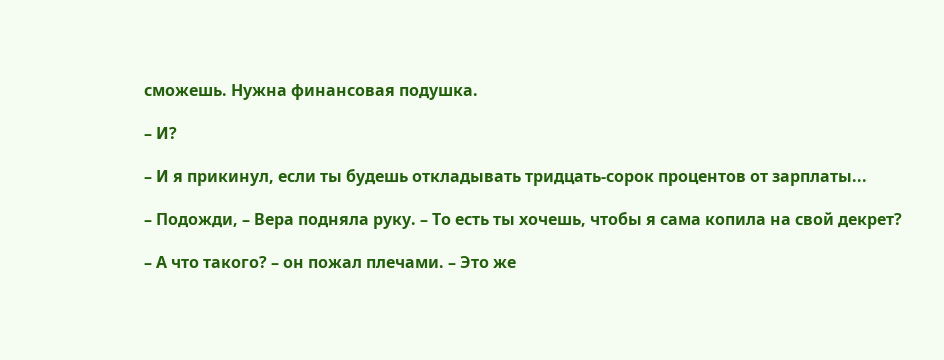сможешь. Нужна финансовая подушка.

– И?

– И я прикинул, если ты будешь откладывать тридцать-сорок процентов от зарплаты...

– Подожди, – Вера подняла руку. – То есть ты хочешь, чтобы я сама копила на свой декрет?

– А что такого? – он пожал плечами. – Это же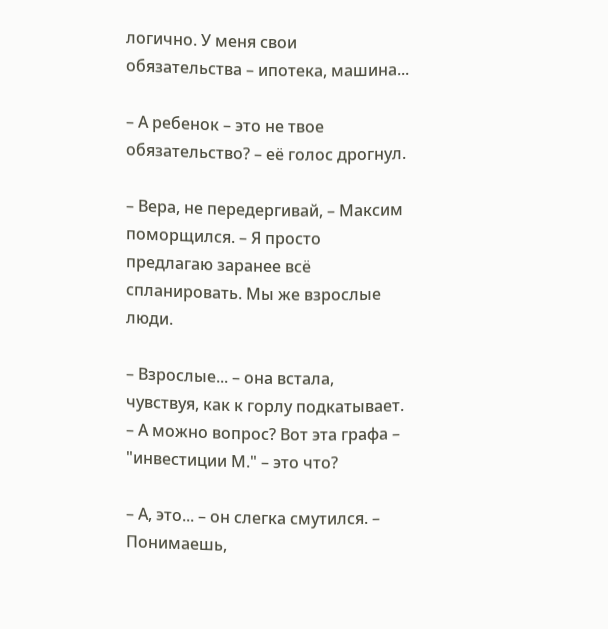логично. У меня свои обязательства – ипотека, машина...

– А ребенок – это не твое обязательство? – её голос дрогнул.

– Вера, не передергивай, – Максим поморщился. – Я просто предлагаю заранее всё спланировать. Мы же взрослые люди.

– Взрослые... – она встала, чувствуя, как к горлу подкатывает. – А можно вопрос? Вот эта графа – "инвестиции М." – это что?

– А, это... – он слегка смутился. – Понимаешь,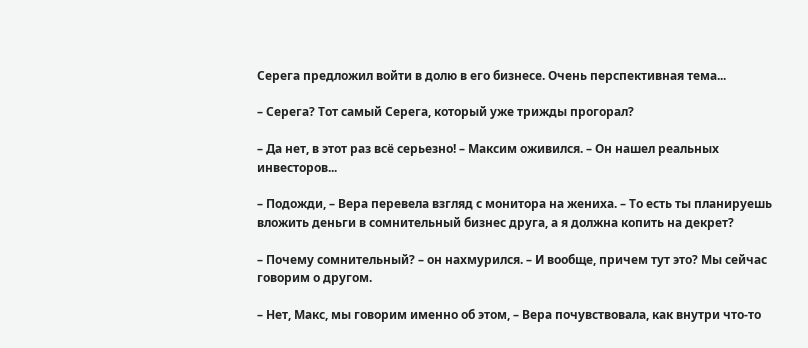Серега предложил войти в долю в его бизнесе. Очень перспективная тема...

– Серега? Тот самый Серега, который уже трижды прогорал?

– Да нет, в этот раз всё серьезно! – Максим оживился. – Он нашел реальных инвесторов...

– Подожди, – Вера перевела взгляд с монитора на жениха. – То есть ты планируешь вложить деньги в сомнительный бизнес друга, а я должна копить на декрет?

– Почему сомнительный? – он нахмурился. – И вообще, причем тут это? Мы сейчас говорим о другом.

– Нет, Макс, мы говорим именно об этом, – Вера почувствовала, как внутри что-то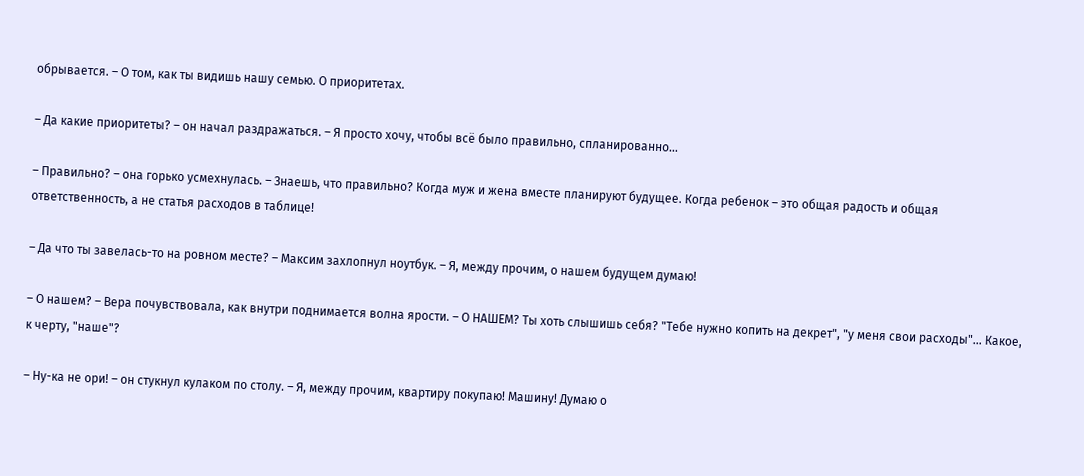обрывается. – О том, как ты видишь нашу семью. О приоритетах.

– Да какие приоритеты? – он начал раздражаться. – Я просто хочу, чтобы всё было правильно, спланированно...

– Правильно? – она горько усмехнулась. – Знаешь, что правильно? Когда муж и жена вместе планируют будущее. Когда ребенок – это общая радость и общая ответственность, а не статья расходов в таблице!

– Да что ты завелась-то на ровном месте? – Максим захлопнул ноутбук. – Я, между прочим, о нашем будущем думаю!

– О нашем? – Вера почувствовала, как внутри поднимается волна ярости. – О НАШЕМ? Ты хоть слышишь себя? "Тебе нужно копить на декрет", "у меня свои расходы"... Какое, к черту, "наше"?

– Ну-ка не ори! – он стукнул кулаком по столу. – Я, между прочим, квартиру покупаю! Машину! Думаю о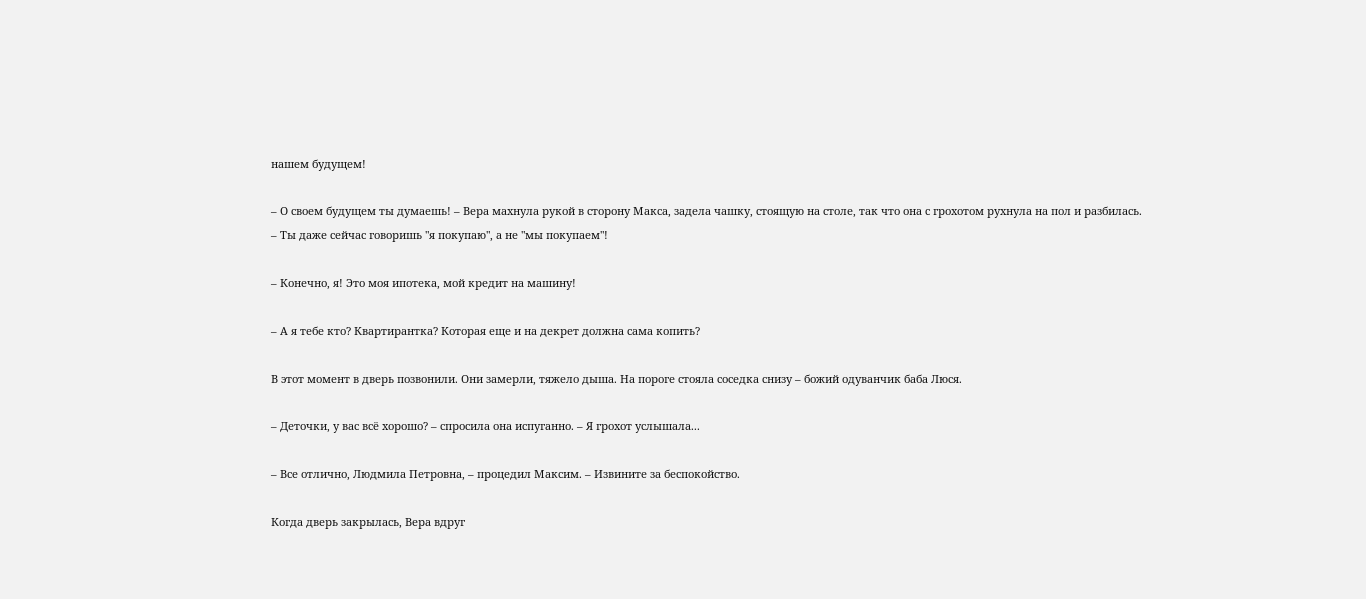нашем будущем!

– О своем будущем ты думаешь! – Вера махнула рукой в сторону Макса, задела чашку, стоящую на столе, так что она с грохотом рухнула на пол и разбилась. – Ты даже сейчас говоришь "я покупаю", а не "мы покупаем"!

– Конечно, я! Это моя ипотека, мой кредит на машину!

– А я тебе кто? Квартирантка? Которая еще и на декрет должна сама копить?

В этот момент в дверь позвонили. Они замерли, тяжело дыша. На пороге стояла соседка снизу – божий одуванчик баба Люся.

– Деточки, у вас всё хорошо? – спросила она испуганно. – Я грохот услышала...

– Все отлично, Людмила Петровна, – процедил Максим. – Извините за беспокойство.

Когда дверь закрылась, Вера вдруг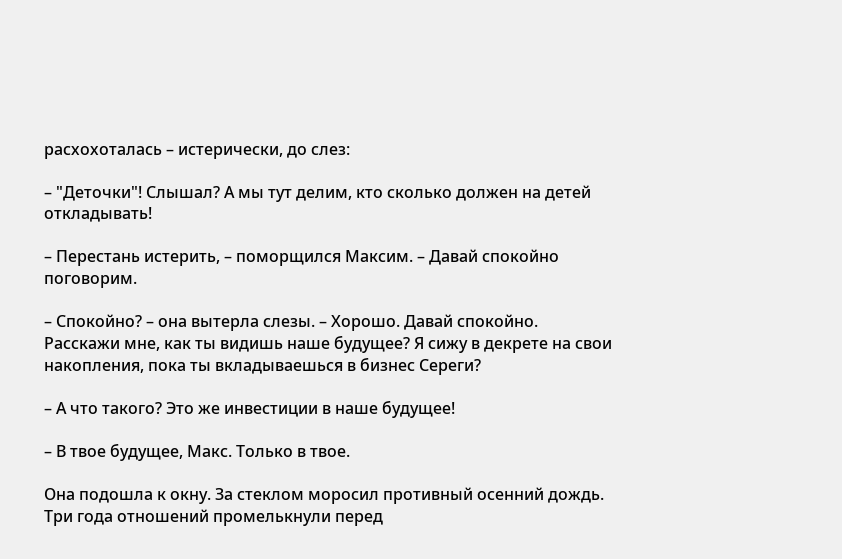расхохоталась – истерически, до слез:

– "Деточки"! Слышал? А мы тут делим, кто сколько должен на детей откладывать!

– Перестань истерить, – поморщился Максим. – Давай спокойно поговорим.

– Спокойно? – она вытерла слезы. – Хорошо. Давай спокойно. Расскажи мне, как ты видишь наше будущее? Я сижу в декрете на свои накопления, пока ты вкладываешься в бизнес Сереги?

– А что такого? Это же инвестиции в наше будущее!

– В твое будущее, Макс. Только в твое.

Она подошла к окну. За стеклом моросил противный осенний дождь. Три года отношений промелькнули перед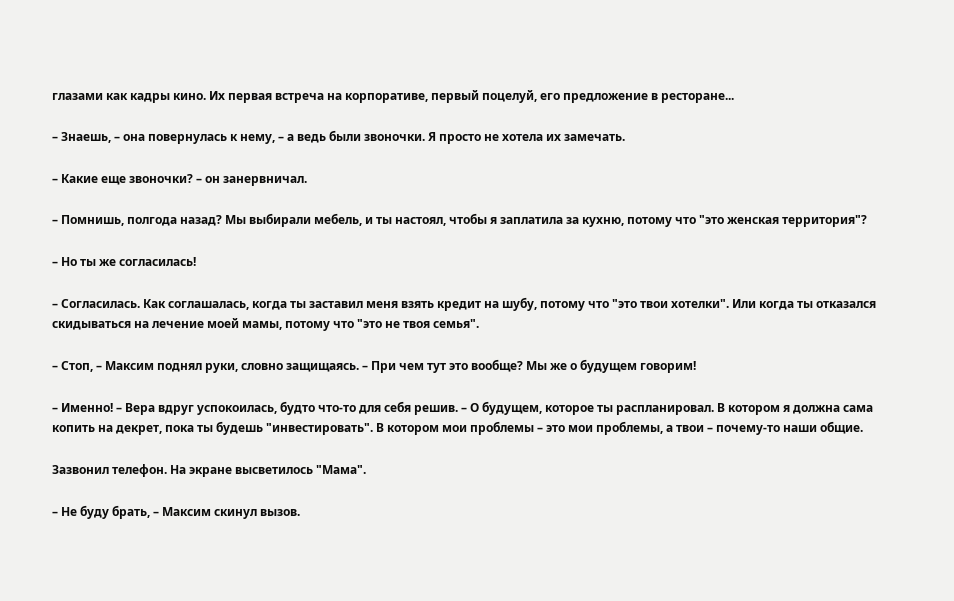глазами как кадры кино. Их первая встреча на корпоративе, первый поцелуй, его предложение в ресторане...

– Знаешь, – она повернулась к нему, – а ведь были звоночки. Я просто не хотела их замечать.

– Какие еще звоночки? – он занервничал.

– Помнишь, полгода назад? Мы выбирали мебель, и ты настоял, чтобы я заплатила за кухню, потому что "это женская территория"?

– Но ты же согласилась!

– Согласилась. Как соглашалась, когда ты заставил меня взять кредит на шубу, потому что "это твои хотелки". Или когда ты отказался скидываться на лечение моей мамы, потому что "это не твоя семья".

– Стоп, – Максим поднял руки, словно защищаясь. – При чем тут это вообще? Мы же о будущем говорим!

– Именно! – Вера вдруг успокоилась, будто что-то для себя решив. – О будущем, которое ты распланировал. В котором я должна сама копить на декрет, пока ты будешь "инвестировать". В котором мои проблемы – это мои проблемы, а твои – почему-то наши общие.

Зазвонил телефон. На экране высветилось "Мама".

– Не буду брать, – Максим скинул вызов.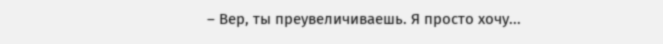– Вер, ты преувеличиваешь. Я просто хочу...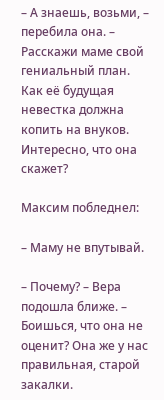– А знаешь, возьми, – перебила она. – Расскажи маме свой гениальный план. Как её будущая невестка должна копить на внуков. Интересно, что она скажет?

Максим побледнел:

– Маму не впутывай.

– Почему? – Вера подошла ближе. – Боишься, что она не оценит? Она же у нас правильная, старой закалки.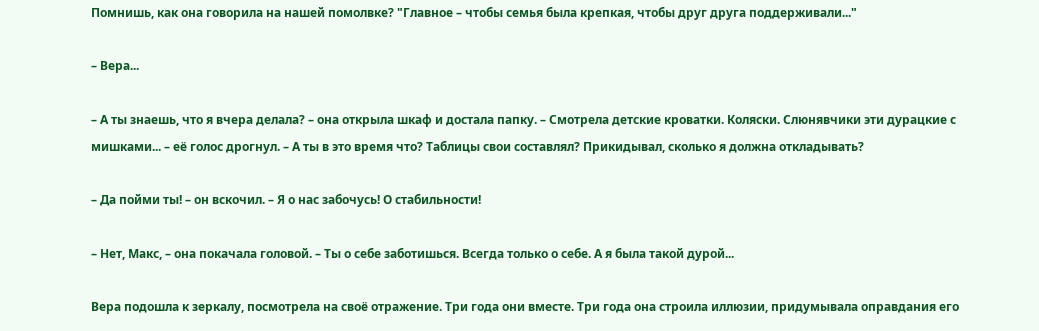Помнишь, как она говорила на нашей помолвке? "Главное – чтобы семья была крепкая, чтобы друг друга поддерживали..."

– Вера...

– А ты знаешь, что я вчера делала? – она открыла шкаф и достала папку. – Смотрела детские кроватки. Коляски. Слюнявчики эти дурацкие с мишками... – её голос дрогнул. – А ты в это время что? Таблицы свои составлял? Прикидывал, сколько я должна откладывать?

– Да пойми ты! – он вскочил. – Я о нас забочусь! О стабильности!

– Нет, Макс, – она покачала головой. – Ты о себе заботишься. Всегда только о себе. А я была такой дурой...

Вера подошла к зеркалу, посмотрела на своё отражение. Три года они вместе. Три года она строила иллюзии, придумывала оправдания его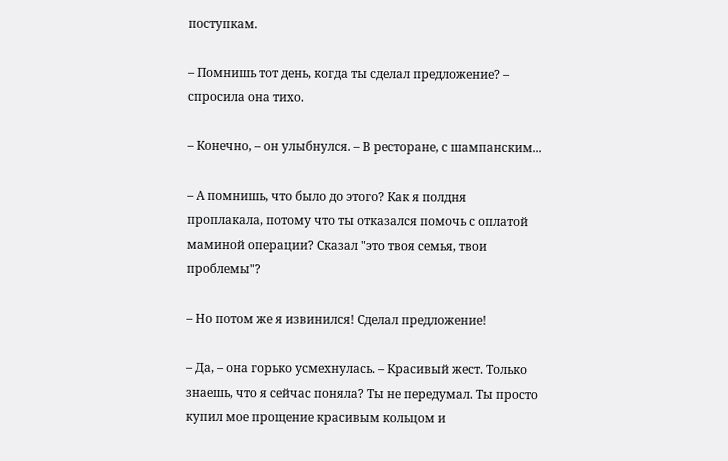поступкам.

– Помнишь тот день, когда ты сделал предложение? – спросила она тихо.

– Конечно, – он улыбнулся. – В ресторане, с шампанским...

– А помнишь, что было до этого? Как я полдня проплакала, потому что ты отказался помочь с оплатой маминой операции? Сказал "это твоя семья, твои проблемы"?

– Но потом же я извинился! Сделал предложение!

– Да, – она горько усмехнулась. – Красивый жест. Только знаешь, что я сейчас поняла? Ты не передумал. Ты просто купил мое прощение красивым кольцом и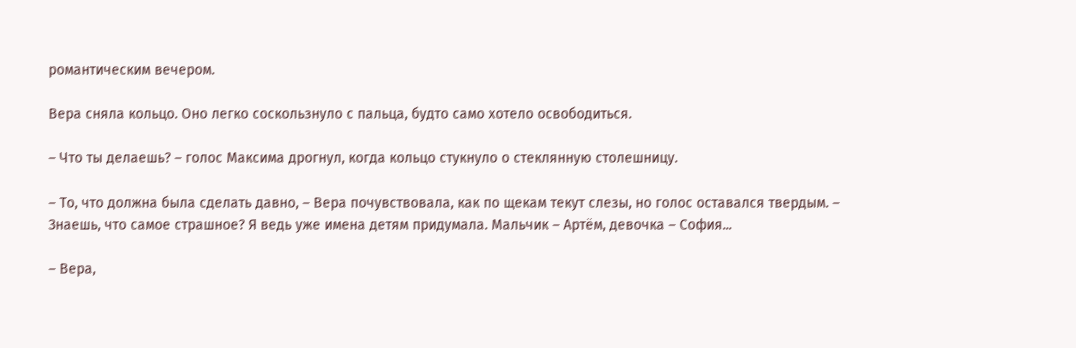романтическим вечером.

Вера сняла кольцо. Оно легко соскользнуло с пальца, будто само хотело освободиться.

– Что ты делаешь? – голос Максима дрогнул, когда кольцо стукнуло о стеклянную столешницу.

– То, что должна была сделать давно, – Вера почувствовала, как по щекам текут слезы, но голос оставался твердым. – Знаешь, что самое страшное? Я ведь уже имена детям придумала. Мальчик – Артём, девочка – София...

– Вера,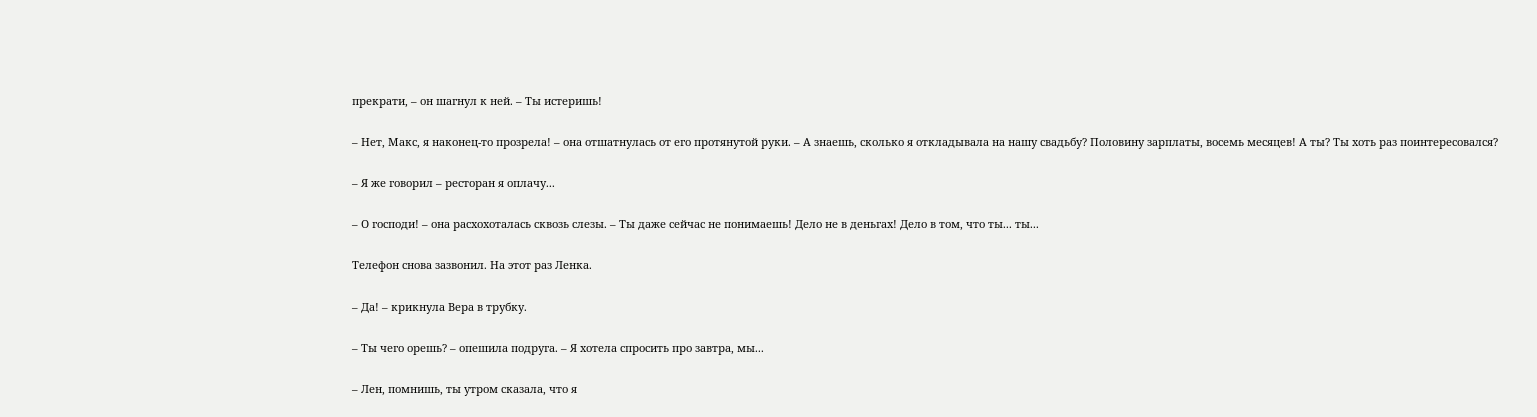прекрати, – он шагнул к ней. – Ты истеришь!

– Нет, Макс, я наконец-то прозрела! – она отшатнулась от его протянутой руки. – А знаешь, сколько я откладывала на нашу свадьбу? Половину зарплаты, восемь месяцев! А ты? Ты хоть раз поинтересовался?

– Я же говорил – ресторан я оплачу...

– О господи! – она расхохоталась сквозь слезы. – Ты даже сейчас не понимаешь! Дело не в деньгах! Дело в том, что ты... ты...

Телефон снова зазвонил. На этот раз Ленка.

– Да! – крикнула Вера в трубку.

– Ты чего орешь? – опешила подруга. – Я хотела спросить про завтра, мы...

– Лен, помнишь, ты утром сказала, что я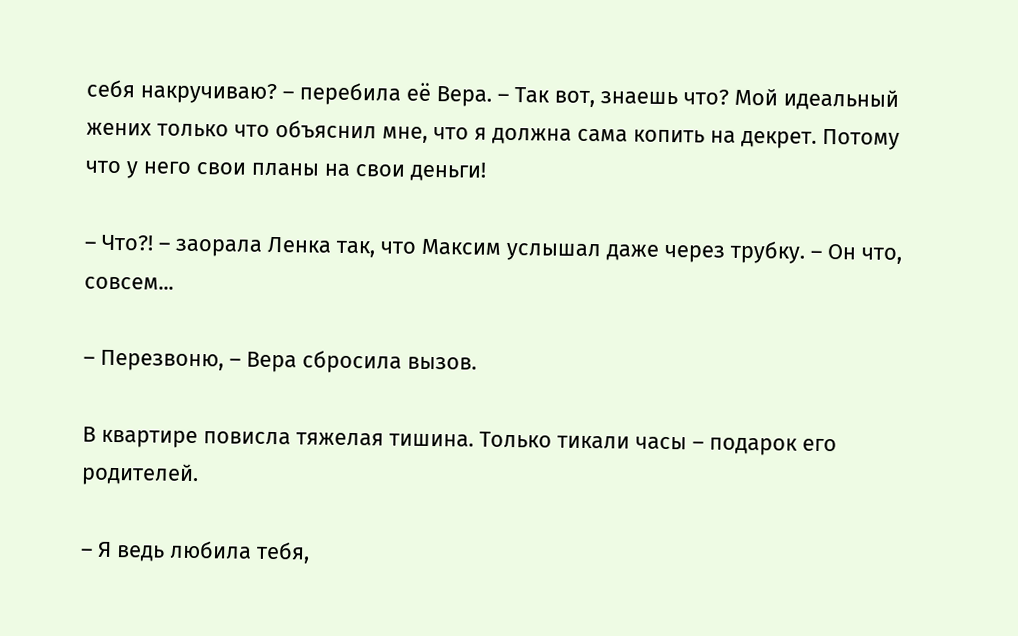себя накручиваю? – перебила её Вера. – Так вот, знаешь что? Мой идеальный жених только что объяснил мне, что я должна сама копить на декрет. Потому что у него свои планы на свои деньги!

– Что?! – заорала Ленка так, что Максим услышал даже через трубку. – Он что, совсем...

– Перезвоню, – Вера сбросила вызов.

В квартире повисла тяжелая тишина. Только тикали часы – подарок его родителей.

– Я ведь любила тебя,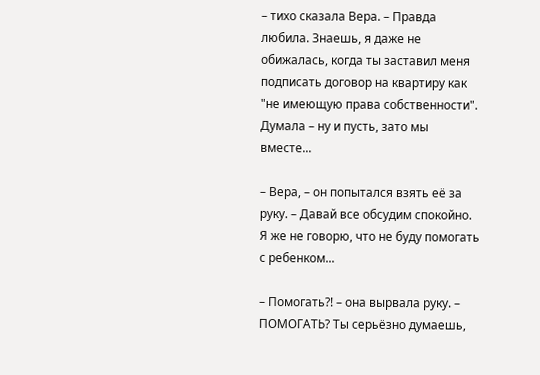– тихо сказала Вера. – Правда любила. Знаешь, я даже не обижалась, когда ты заставил меня подписать договор на квартиру как "не имеющую права собственности". Думала – ну и пусть, зато мы вместе...

– Вера, – он попытался взять её за руку. – Давай все обсудим спокойно. Я же не говорю, что не буду помогать с ребенком...

– Помогать?! – она вырвала руку. – ПОМОГАТЬ? Ты серьёзно думаешь,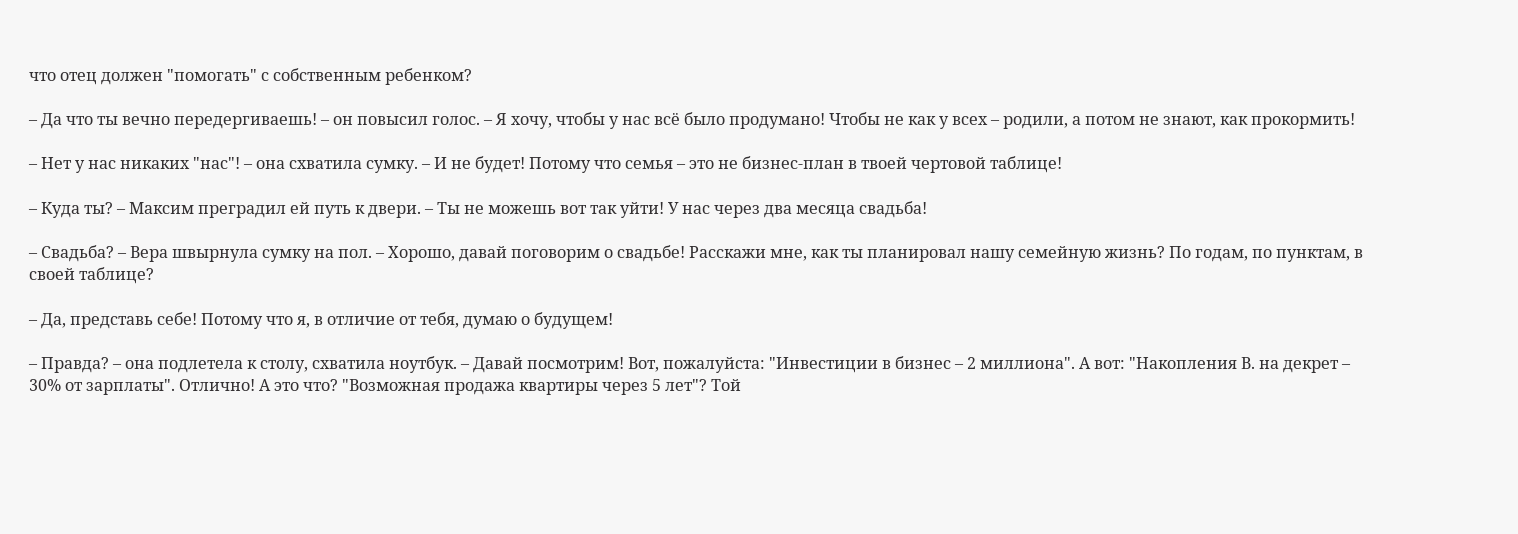что отец должен "помогать" с собственным ребенком?

– Да что ты вечно передергиваешь! – он повысил голос. – Я хочу, чтобы у нас всё было продумано! Чтобы не как у всех – родили, а потом не знают, как прокормить!

– Нет у нас никаких "нас"! – она схватила сумку. – И не будет! Потому что семья – это не бизнес-план в твоей чертовой таблице!

– Куда ты? – Максим преградил ей путь к двери. – Ты не можешь вот так уйти! У нас через два месяца свадьба!

– Свадьба? – Вера швырнула сумку на пол. – Хорошо, давай поговорим о свадьбе! Расскажи мне, как ты планировал нашу семейную жизнь? По годам, по пунктам, в своей таблице?

– Да, представь себе! Потому что я, в отличие от тебя, думаю о будущем!

– Правда? – она подлетела к столу, схватила ноутбук. – Давай посмотрим! Вот, пожалуйста: "Инвестиции в бизнес – 2 миллиона". А вот: "Накопления В. на декрет – 30% от зарплаты". Отлично! А это что? "Возможная продажа квартиры через 5 лет"? Той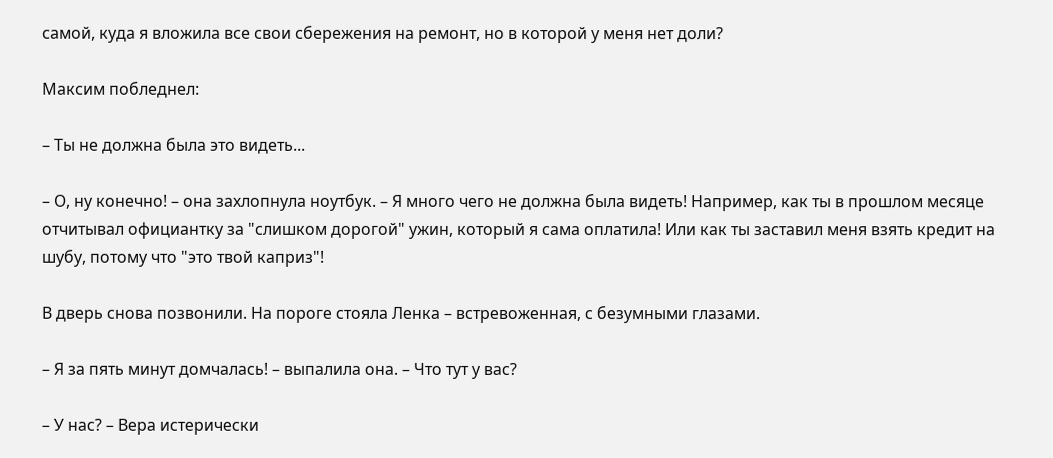самой, куда я вложила все свои сбережения на ремонт, но в которой у меня нет доли?

Максим побледнел:

– Ты не должна была это видеть...

– О, ну конечно! – она захлопнула ноутбук. – Я много чего не должна была видеть! Например, как ты в прошлом месяце отчитывал официантку за "слишком дорогой" ужин, который я сама оплатила! Или как ты заставил меня взять кредит на шубу, потому что "это твой каприз"!

В дверь снова позвонили. На пороге стояла Ленка – встревоженная, с безумными глазами.

– Я за пять минут домчалась! – выпалила она. – Что тут у вас?

– У нас? – Вера истерически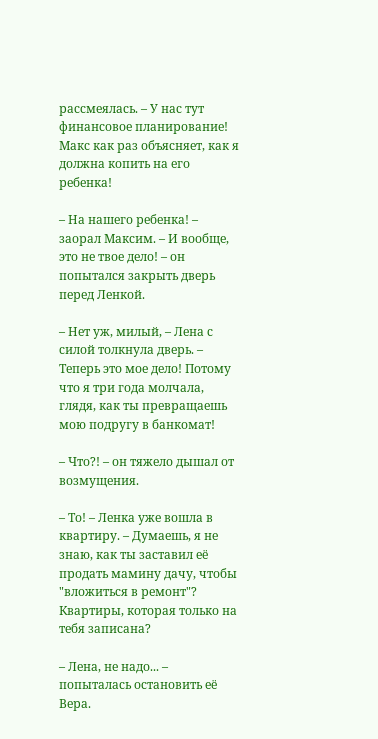рассмеялась. – У нас тут финансовое планирование! Макс как раз объясняет, как я должна копить на его ребенка!

– На нашего ребенка! – заорал Максим. – И вообще, это не твое дело! – он попытался закрыть дверь перед Ленкой.

– Нет уж, милый, – Лена с силой толкнула дверь. – Теперь это мое дело! Потому что я три года молчала, глядя, как ты превращаешь мою подругу в банкомат!

– Что?! – он тяжело дышал от возмущения.

– То! – Ленка уже вошла в квартиру. – Думаешь, я не знаю, как ты заставил её продать мамину дачу, чтобы "вложиться в ремонт"? Квартиры, которая только на тебя записана?

– Лена, не надо... – попыталась остановить её Вера.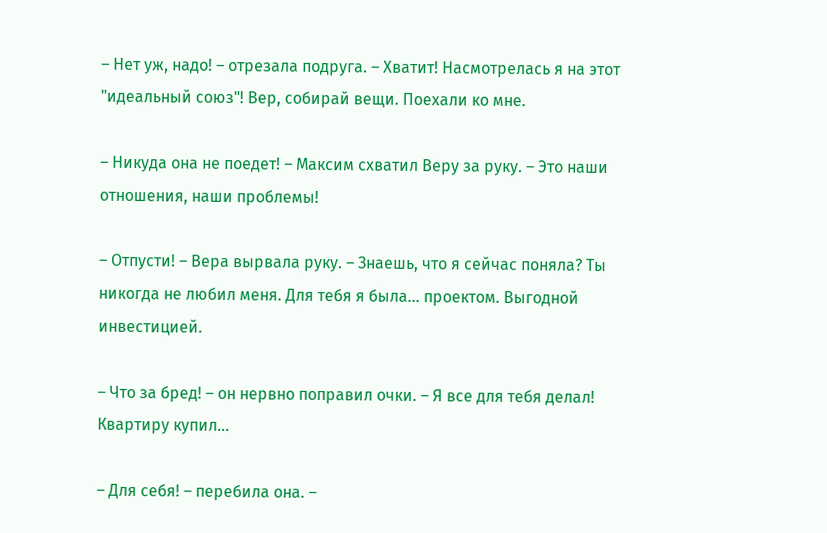– Нет уж, надо! – отрезала подруга. – Хватит! Насмотрелась я на этот "идеальный союз"! Вер, собирай вещи. Поехали ко мне.

– Никуда она не поедет! – Максим схватил Веру за руку. – Это наши отношения, наши проблемы!

– Отпусти! – Вера вырвала руку. – Знаешь, что я сейчас поняла? Ты никогда не любил меня. Для тебя я была... проектом. Выгодной инвестицией.

– Что за бред! – он нервно поправил очки. – Я все для тебя делал! Квартиру купил...

– Для себя! – перебила она. –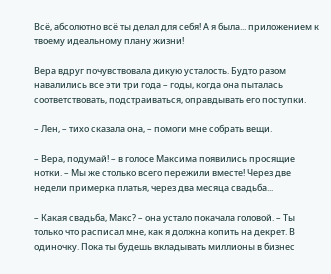Всё, абсолютно всё ты делал для себя! А я была... приложением к твоему идеальному плану жизни!

Вера вдруг почувствовала дикую усталость. Будто разом навалились все эти три года – годы, когда она пыталась соответствовать, подстраиваться, оправдывать его поступки.

– Лен, – тихо сказала она, – помоги мне собрать вещи.

– Вера, подумай! – в голосе Максима появились просящие нотки. – Мы же столько всего пережили вместе! Через две недели примерка платья, через два месяца свадьба...

– Какая свадьба, Макс? – она устало покачала головой. – Ты только что расписал мне, как я должна копить на декрет. В одиночку. Пока ты будешь вкладывать миллионы в бизнес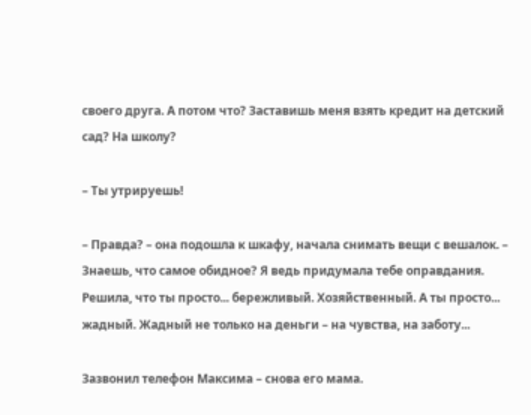своего друга. А потом что? Заставишь меня взять кредит на детский сад? На школу?

– Ты утрируешь!

– Правда? – она подошла к шкафу, начала снимать вещи с вешалок. – Знаешь, что самое обидное? Я ведь придумала тебе оправдания. Решила, что ты просто... бережливый. Хозяйственный. А ты просто... жадный. Жадный не только на деньги – на чувства, на заботу...

Зазвонил телефон Максима – снова его мама.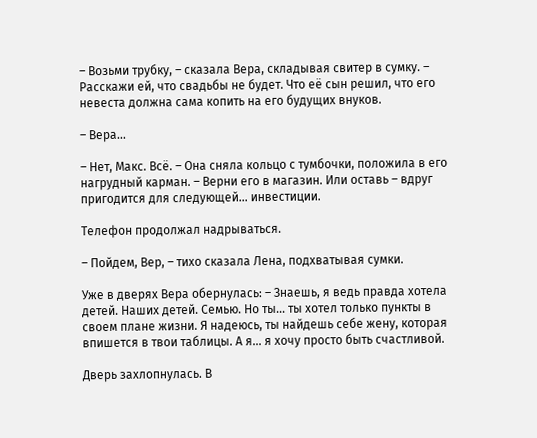– Возьми трубку, – сказала Вера, складывая свитер в сумку. – Расскажи ей, что свадьбы не будет. Что её сын решил, что его невеста должна сама копить на его будущих внуков.

– Вера...

– Нет, Макс. Всё. – Она сняла кольцо с тумбочки, положила в его нагрудный карман. – Верни его в магазин. Или оставь – вдруг пригодится для следующей... инвестиции.

Телефон продолжал надрываться.

– Пойдем, Вер, – тихо сказала Лена, подхватывая сумки.

Уже в дверях Вера обернулась: – Знаешь, я ведь правда хотела детей. Наших детей. Семью. Но ты... ты хотел только пункты в своем плане жизни. Я надеюсь, ты найдешь себе жену, которая впишется в твои таблицы. А я... я хочу просто быть счастливой.

Дверь захлопнулась. В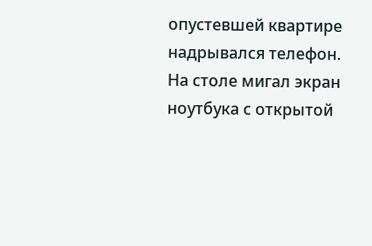опустевшей квартире надрывался телефон. На столе мигал экран ноутбука с открытой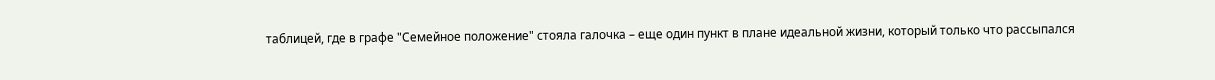таблицей, где в графе "Семейное положение" стояла галочка – еще один пункт в плане идеальной жизни, который только что рассыпался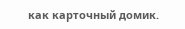как карточный домик.